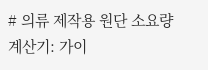# 의류 제작용 원단 소요량 계산기: 가이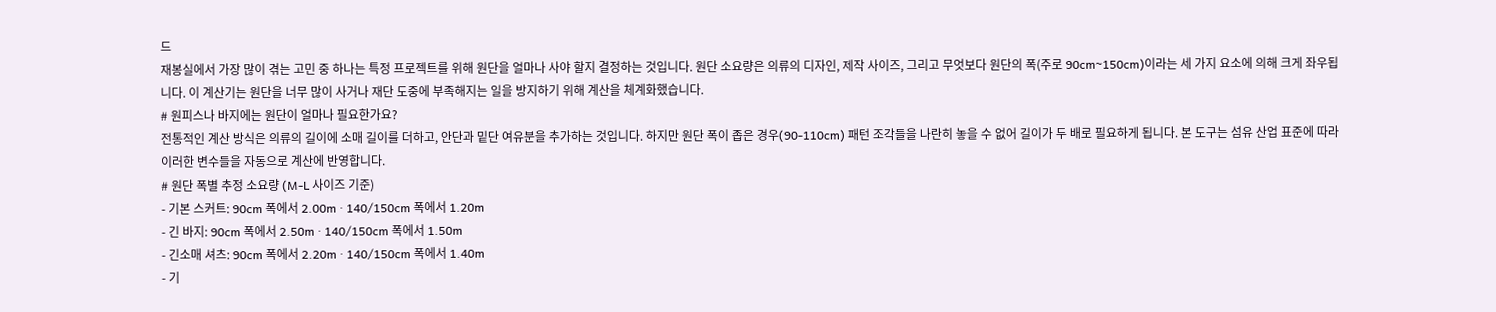드
재봉실에서 가장 많이 겪는 고민 중 하나는 특정 프로젝트를 위해 원단을 얼마나 사야 할지 결정하는 것입니다. 원단 소요량은 의류의 디자인, 제작 사이즈, 그리고 무엇보다 원단의 폭(주로 90cm~150cm)이라는 세 가지 요소에 의해 크게 좌우됩니다. 이 계산기는 원단을 너무 많이 사거나 재단 도중에 부족해지는 일을 방지하기 위해 계산을 체계화했습니다.
# 원피스나 바지에는 원단이 얼마나 필요한가요?
전통적인 계산 방식은 의류의 길이에 소매 길이를 더하고, 안단과 밑단 여유분을 추가하는 것입니다. 하지만 원단 폭이 좁은 경우(90-110cm) 패턴 조각들을 나란히 놓을 수 없어 길이가 두 배로 필요하게 됩니다. 본 도구는 섬유 산업 표준에 따라 이러한 변수들을 자동으로 계산에 반영합니다.
# 원단 폭별 추정 소요량 (M-L 사이즈 기준)
- 기본 스커트: 90cm 폭에서 2.00m · 140/150cm 폭에서 1.20m
- 긴 바지: 90cm 폭에서 2.50m · 140/150cm 폭에서 1.50m
- 긴소매 셔츠: 90cm 폭에서 2.20m · 140/150cm 폭에서 1.40m
- 기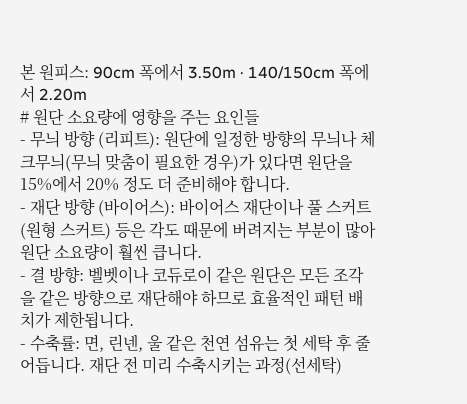본 원피스: 90cm 폭에서 3.50m · 140/150cm 폭에서 2.20m
# 원단 소요량에 영향을 주는 요인들
- 무늬 방향 (리피트): 원단에 일정한 방향의 무늬나 체크무늬(무늬 맞춤이 필요한 경우)가 있다면 원단을 15%에서 20% 정도 더 준비해야 합니다.
- 재단 방향 (바이어스): 바이어스 재단이나 풀 스커트(원형 스커트) 등은 각도 때문에 버려지는 부분이 많아 원단 소요량이 훨씬 큽니다.
- 결 방향: 벨벳이나 코듀로이 같은 원단은 모든 조각을 같은 방향으로 재단해야 하므로 효율적인 패턴 배치가 제한됩니다.
- 수축률: 면, 린넨, 울 같은 천연 섬유는 첫 세탁 후 줄어듭니다. 재단 전 미리 수축시키는 과정(선세탁)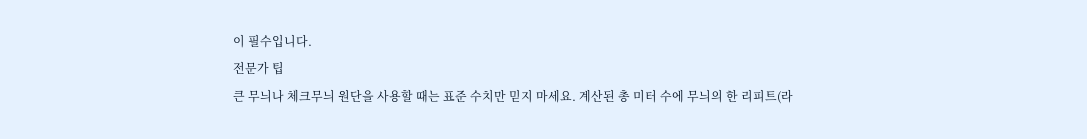이 필수입니다.
전문가 팁
큰 무늬나 체크무늬 원단을 사용할 때는 표준 수치만 믿지 마세요. 계산된 총 미터 수에 무늬의 한 리피트(라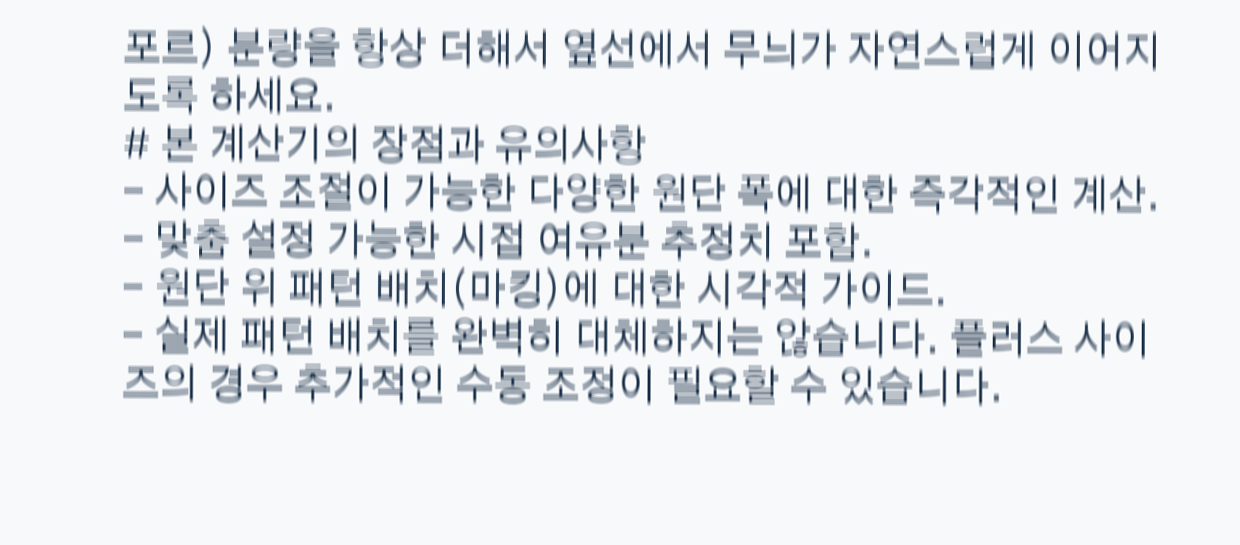포르) 분량을 항상 더해서 옆선에서 무늬가 자연스럽게 이어지도록 하세요.
# 본 계산기의 장점과 유의사항
- 사이즈 조절이 가능한 다양한 원단 폭에 대한 즉각적인 계산.
- 맞춤 설정 가능한 시접 여유분 추정치 포함.
- 원단 위 패턴 배치(마킹)에 대한 시각적 가이드.
- 실제 패턴 배치를 완벽히 대체하지는 않습니다. 플러스 사이즈의 경우 추가적인 수동 조정이 필요할 수 있습니다.